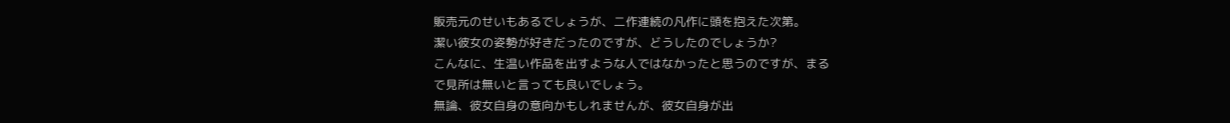販売元のせいもあるでしょうが、二作連続の凡作に頭を抱えた次第。
潔い彼女の姿勢が好きだったのですが、どうしたのでしょうか?
こんなに、生温い作品を出すような人ではなかったと思うのですが、まる
で見所は無いと言っても良いでしょう。
無論、彼女自身の意向かもしれませんが、彼女自身が出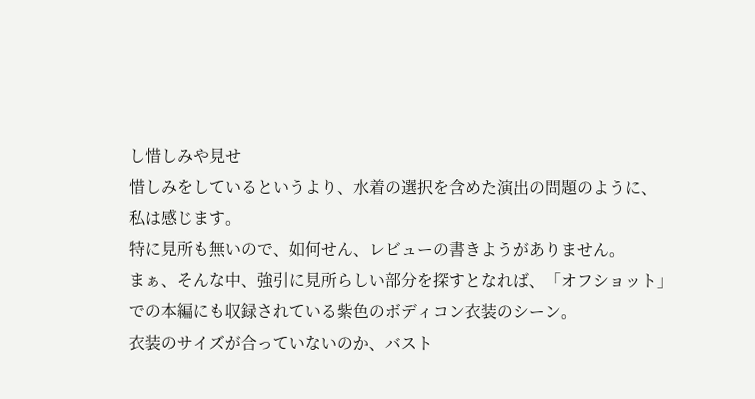し惜しみや見せ
惜しみをしているというより、水着の選択を含めた演出の問題のように、
私は感じます。
特に見所も無いので、如何せん、レビューの書きようがありません。
まぁ、そんな中、強引に見所らしい部分を探すとなれば、「オフショット」
での本編にも収録されている紫色のボディコン衣装のシーン。
衣装のサイズが合っていないのか、バスト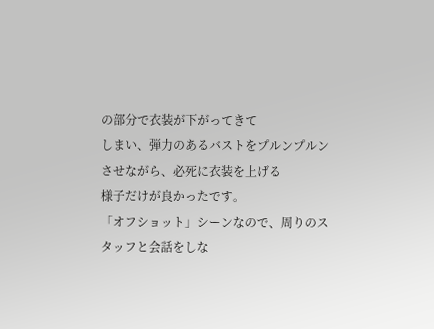の部分で衣装が下がってきて
しまい、弾力のあるバストをプルンプルンさせながら、必死に衣装を上げる
様子だけが良かったです。
「オフショット」シーンなので、周りのスタッフと会話をしな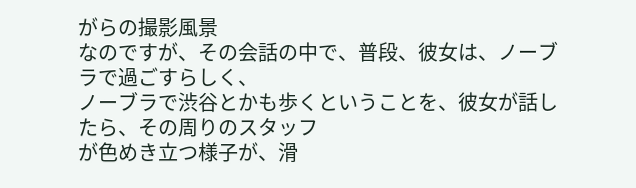がらの撮影風景
なのですが、その会話の中で、普段、彼女は、ノーブラで過ごすらしく、
ノーブラで渋谷とかも歩くということを、彼女が話したら、その周りのスタッフ
が色めき立つ様子が、滑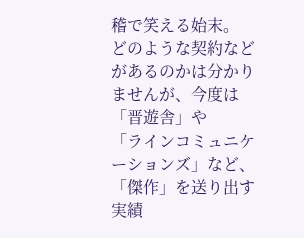稽で笑える始末。
どのような契約などがあるのかは分かりませんが、今度は「晋遊舎」や
「ラインコミュニケーションズ」など、「傑作」を送り出す実績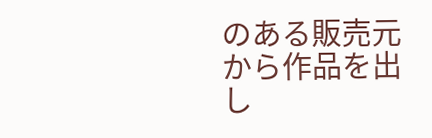のある販売元
から作品を出し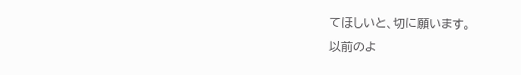てほしいと、切に願います。
以前のよ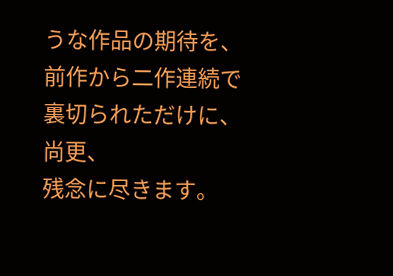うな作品の期待を、前作から二作連続で裏切られただけに、尚更、
残念に尽きます。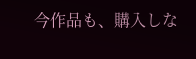今作品も、購入しな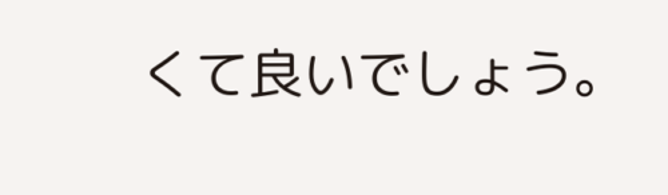くて良いでしょう。